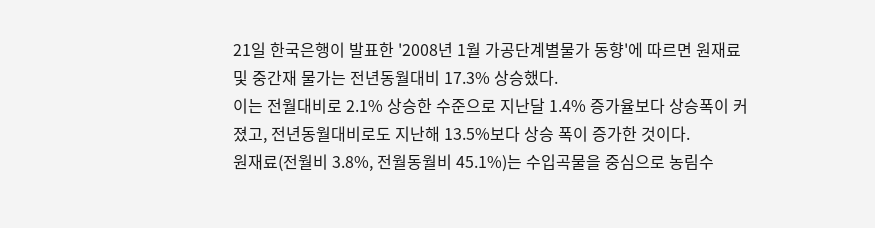21일 한국은행이 발표한 '2008년 1월 가공단계별물가 동향'에 따르면 원재료 및 중간재 물가는 전년동월대비 17.3% 상승했다.
이는 전월대비로 2.1% 상승한 수준으로 지난달 1.4% 증가율보다 상승폭이 커졌고, 전년동월대비로도 지난해 13.5%보다 상승 폭이 증가한 것이다.
원재료(전월비 3.8%, 전월동월비 45.1%)는 수입곡물을 중심으로 농림수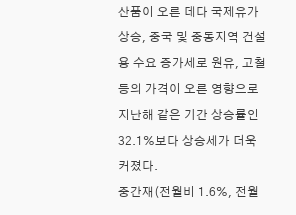산품이 오른 데다 국제유가 상승, 중국 및 중동지역 건설용 수요 증가세로 원유, 고철 등의 가격이 오른 영향으로 지난해 같은 기간 상승률인 32.1%보다 상승세가 더욱 커졌다.
중간재(전월비 1.6%, 전월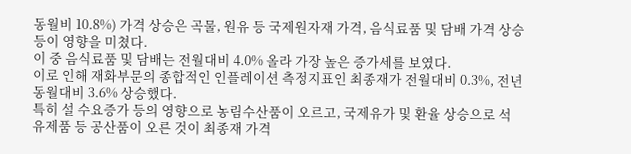동월비 10.8%) 가격 상승은 곡물, 원유 등 국제원자재 가격, 음식료품 및 담배 가격 상승 등이 영향을 미쳤다.
이 중 음식료품 및 담배는 전월대비 4.0% 올라 가장 높은 증가세를 보였다.
이로 인해 재화부문의 종합적인 인플레이션 측정지표인 최종재가 전월대비 0.3%, 전년동월대비 3.6% 상승했다.
특히 설 수요증가 등의 영향으로 농림수산품이 오르고, 국제유가 및 환율 상승으로 석유제품 등 공산품이 오른 것이 최종재 가격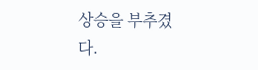상승을 부추겼다.